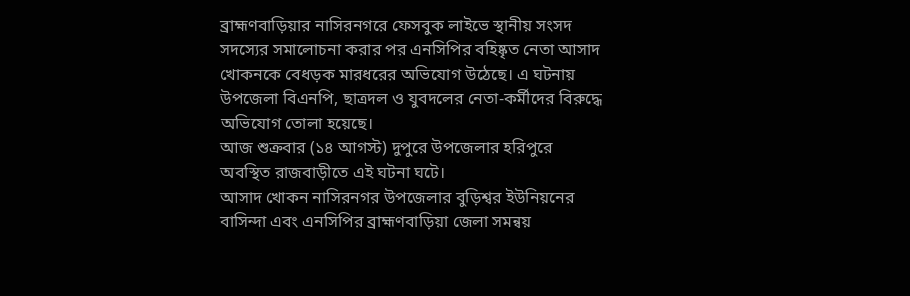ব্রাহ্মণবাড়িয়ার নাসিরনগরে ফেসবুক লাইভে স্থানীয় সংসদ সদস্যের সমালোচনা করার পর এনসিপির বহিষ্কৃত নেতা আসাদ খোকনকে বেধড়ক মারধরের অভিযোগ উঠেছে। এ ঘটনায় উপজেলা বিএনপি, ছাত্রদল ও যুবদলের নেতা-কর্মীদের বিরুদ্ধে অভিযোগ তোলা হয়েছে।
আজ শুক্রবার (১৪ আগস্ট) দুপুরে উপজেলার হরিপুরে অবস্থিত রাজবাড়ীতে এই ঘটনা ঘটে।
আসাদ খোকন নাসিরনগর উপজেলার বুড়িশ্বর ইউনিয়নের বাসিন্দা এবং এনসিপির ব্রাহ্মণবাড়িয়া জেলা সমন্বয়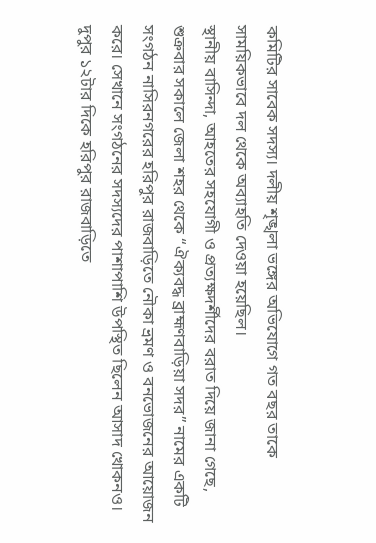কমিটির সাবেক সদস্য। দলীয় শৃঙ্খলা ভঙ্গের অভিযোগে গত বছর তাকে সাময়িকভাবে দল থেকে অব্যাহতি দেওয়া হয়েছিল।
স্থানীয় বাসিন্দা, আহতের সহযোগী ও প্রত্যক্ষদর্শীদের বরাত দিয়ে জানা গেছে, শুক্রবার সকালে জেলা শহর থেকে “ঐক্যবদ্ধ ব্রাহ্মণবাড়িয়া সদর” নামের একটি সংগঠন নাসিরনগরের হরিপুর রাজবাড়িতে নৌকা ভ্রমণ ও বনভোজনের আয়োজন করে। সেখানে সংগঠনের সদস্যদের পাশাপাশি উপস্থিত ছিলেন আসাদ খোকনও।
দুপুর ১২টার দিকে হরিপুর রাজবাড়িতে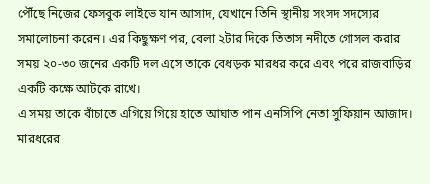পৌঁছে নিজের ফেসবুক লাইভে যান আসাদ, যেখানে তিনি স্থানীয় সংসদ সদস্যের সমালোচনা করেন। এর কিছুক্ষণ পর, বেলা ২টার দিকে তিতাস নদীতে গোসল করার সময় ২০-৩০ জনের একটি দল এসে তাকে বেধড়ক মারধর করে এবং পরে রাজবাড়ির একটি কক্ষে আটকে রাখে।
এ সময় তাকে বাঁচাতে এগিয়ে গিয়ে হাতে আঘাত পান এনসিপি নেতা সুফিয়ান আজাদ। মারধরের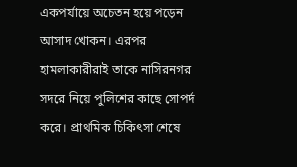একপর্যায়ে অচেতন হয়ে পড়েন আসাদ খোকন। এরপর হামলাকারীরাই তাকে নাসিরনগর সদরে নিয়ে পুলিশের কাছে সোপর্দ করে। প্রাথমিক চিকিৎসা শেষে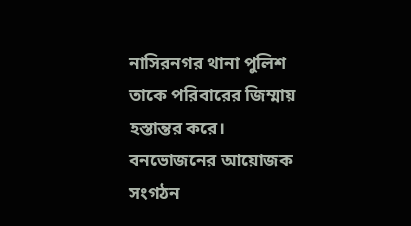নাসিরনগর থানা পুলিশ তাকে পরিবারের জিম্মায় হস্তান্তর করে।
বনভোজনের আয়োজক সংগঠন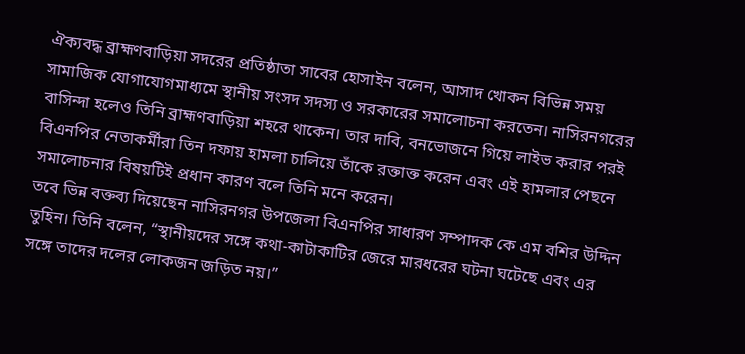ঐক্যবদ্ধ ব্রাহ্মণবাড়িয়া সদরের প্রতিষ্ঠাতা সাবের হোসাইন বলেন, আসাদ খোকন বিভিন্ন সময় সামাজিক যোগাযোগমাধ্যমে স্থানীয় সংসদ সদস্য ও সরকারের সমালোচনা করতেন। নাসিরনগরের বাসিন্দা হলেও তিনি ব্রাহ্মণবাড়িয়া শহরে থাকেন। তার দাবি, বনভোজনে গিয়ে লাইভ করার পরই বিএনপির নেতাকর্মীরা তিন দফায় হামলা চালিয়ে তাঁকে রক্তাক্ত করেন এবং এই হামলার পেছনে সমালোচনার বিষয়টিই প্রধান কারণ বলে তিনি মনে করেন।
তবে ভিন্ন বক্তব্য দিয়েছেন নাসিরনগর উপজেলা বিএনপির সাধারণ সম্পাদক কে এম বশির উদ্দিন তুহিন। তিনি বলেন, “স্থানীয়দের সঙ্গে কথা-কাটাকাটির জেরে মারধরের ঘটনা ঘটেছে এবং এর সঙ্গে তাদের দলের লোকজন জড়িত নয়।”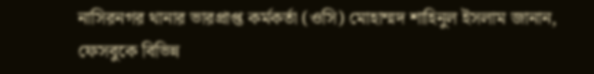নাসিরনগর থানার ভারপ্রাপ্ত কর্মকর্তা (ওসি) মোহাম্মদ শাহিনুল ইসলাম জানান, ফেসবুকে বিভিন্ন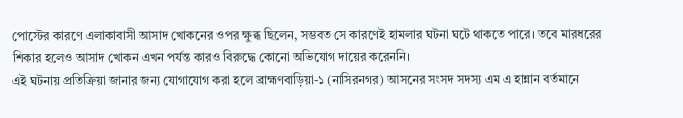পোস্টের কারণে এলাকাবাসী আসাদ খোকনের ওপর ক্ষুব্ধ ছিলেন, সম্ভবত সে কারণেই হামলার ঘটনা ঘটে থাকতে পারে। তবে মারধরের শিকার হলেও আসাদ খোকন এখন পর্যন্ত কারও বিরুদ্ধে কোনো অভিযোগ দায়ের করেননি।
এই ঘটনায় প্রতিক্রিয়া জানার জন্য যোগাযোগ করা হলে ব্রাহ্মণবাড়িয়া-১ (নাসিরনগর) আসনের সংসদ সদস্য এম এ হান্নান বর্তমানে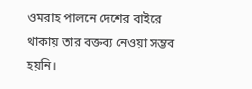ওমরাহ পালনে দেশের বাইরে থাকায় তার বক্তব্য নেওয়া সম্ভব হয়নি।